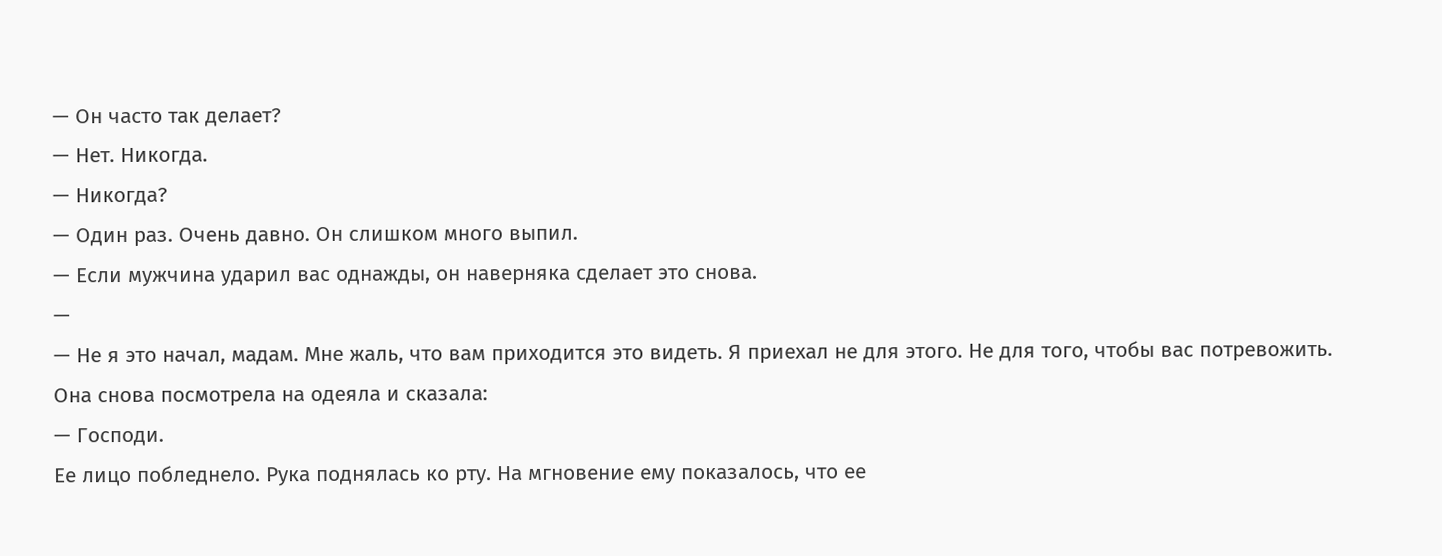— Он часто так делает?
— Нет. Никогда.
— Никогда?
— Один раз. Очень давно. Он слишком много выпил.
— Если мужчина ударил вас однажды, он наверняка сделает это снова.
—
— Не я это начал, мадам. Мне жаль, что вам приходится это видеть. Я приехал не для этого. Не для того, чтобы вас потревожить.
Она снова посмотрела на одеяла и сказала:
— Господи.
Ее лицо побледнело. Рука поднялась ко рту. На мгновение ему показалось, что ее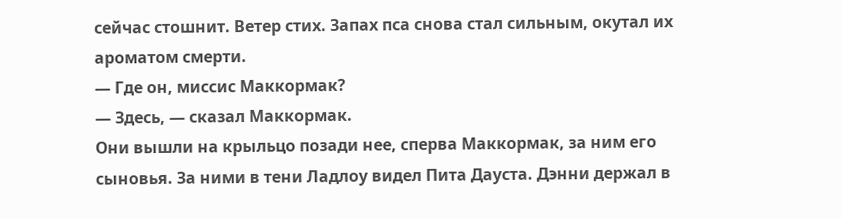сейчас стошнит. Ветер стих. Запах пса снова стал сильным, окутал их ароматом смерти.
— Где он, миссис Маккормак?
— Здесь, — сказал Маккормак.
Они вышли на крыльцо позади нее, сперва Маккормак, за ним его сыновья. За ними в тени Ладлоу видел Пита Дауста. Дэнни держал в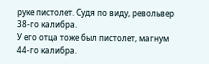руке пистолет. Судя по виду, револьвер 38-го калибра.
У его отца тоже был пистолет, магнум 44-го калибра.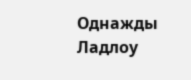Однажды Ладлоу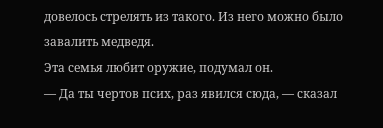довелось стрелять из такого. Из него можно было завалить медведя.
Эта семья любит оружие, подумал он.
— Да ты чертов псих, раз явился сюда, — сказал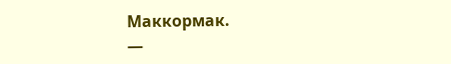Маккормак.
—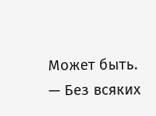Может быть.
— Без всяких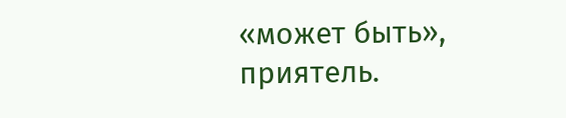«может быть», приятель.